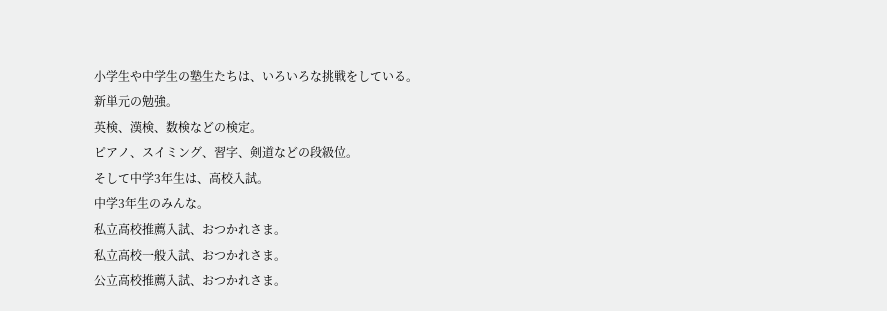小学生や中学生の塾生たちは、いろいろな挑戦をしている。
新単元の勉強。
英検、漢検、数検などの検定。
ピアノ、スイミング、習字、剣道などの段級位。
そして中学3年生は、高校入試。
中学3年生のみんな。
私立高校推薦入試、おつかれさま。
私立高校一般入試、おつかれさま。
公立高校推薦入試、おつかれさま。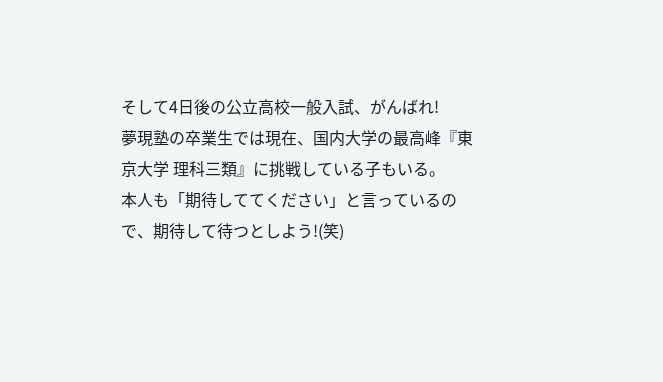そして4日後の公立高校一般入試、がんばれ!
夢現塾の卒業生では現在、国内大学の最高峰『東京大学 理科三類』に挑戦している子もいる。
本人も「期待しててください」と言っているので、期待して待つとしよう!(笑)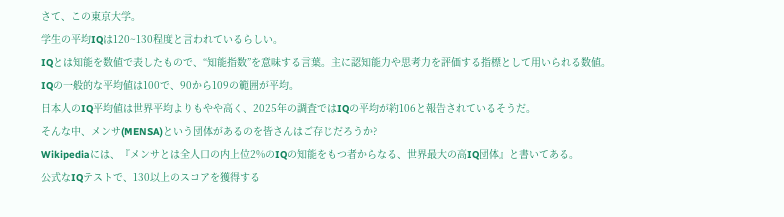さて、この東京大学。
学生の平均IQは120~130程度と言われているらしい。
IQとは知能を数値で表したもので、“知能指数”を意味する言葉。主に認知能力や思考力を評価する指標として用いられる数値。
IQの一般的な平均値は100で、90から109の範囲が平均。
日本人のIQ平均値は世界平均よりもやや高く、2025年の調査ではIQの平均が約106と報告されているそうだ。
そんな中、メンサ(MENSA)という団体があるのを皆さんはご存じだろうか?
Wikipediaには、『メンサとは全人口の内上位2%のIQの知能をもつ者からなる、世界最大の高IQ団体』と書いてある。
公式なIQテストで、130以上のスコアを獲得する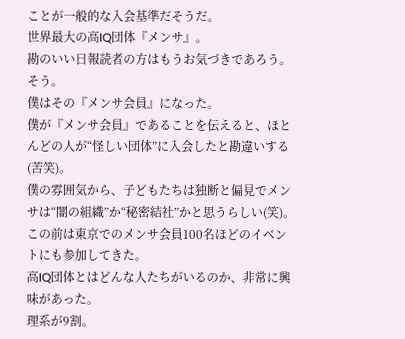ことが一般的な入会基準だそうだ。
世界最大の高IQ団体『メンサ』。
勘のいい日報読者の方はもうお気づきであろう。
そう。
僕はその『メンサ会員』になった。
僕が『メンサ会員』であることを伝えると、ほとんどの人が“怪しい団体”に入会したと勘違いする(苦笑)。
僕の雰囲気から、子どもたちは独断と偏見でメンサは“闇の組織”か“秘密結社”かと思うらしい(笑)。
この前は東京でのメンサ会員100名ほどのイベントにも参加してきた。
高IQ団体とはどんな人たちがいるのか、非常に興味があった。
理系が9割。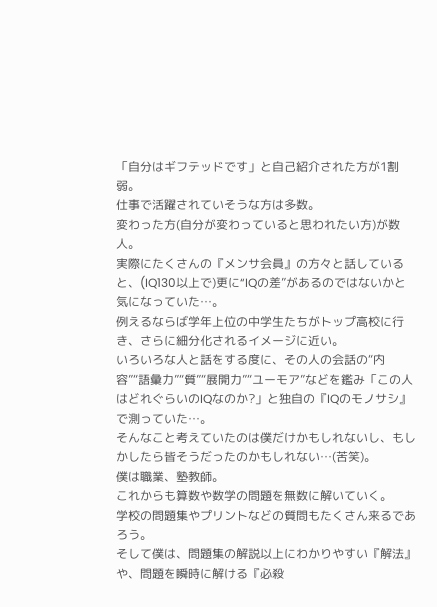「自分はギフテッドです」と自己紹介された方が1割弱。
仕事で活躍されていそうな方は多数。
変わった方(自分が変わっていると思われたい方)が数人。
実際にたくさんの『メンサ会員』の方々と話していると、(IQ130以上で)更に“IQの差”があるのではないかと気になっていた…。
例えるならば学年上位の中学生たちがトップ高校に行き、さらに細分化されるイメージに近い。
いろいろな人と話をする度に、その人の会話の“内容”“語彙力”“質”“展開力”“ユーモア”などを鑑み「この人はどれぐらいのIQなのか?」と独自の『IQのモノサシ』で測っていた…。
そんなこと考えていたのは僕だけかもしれないし、もしかしたら皆そうだったのかもしれない…(苦笑)。
僕は職業、塾教師。
これからも算数や数学の問題を無数に解いていく。
学校の問題集やプリントなどの質問もたくさん来るであろう。
そして僕は、問題集の解説以上にわかりやすい『解法』や、問題を瞬時に解ける『必殺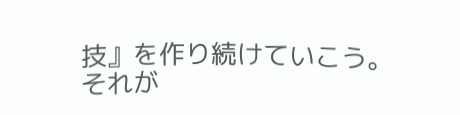技』を作り続けていこう。
それが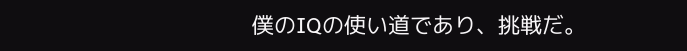僕のIQの使い道であり、挑戦だ。